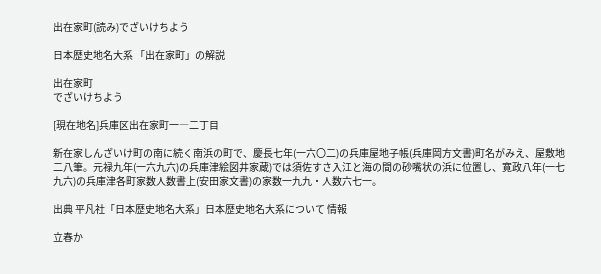出在家町(読み)でざいけちよう

日本歴史地名大系 「出在家町」の解説

出在家町
でざいけちよう

[現在地名]兵庫区出在家町一―二丁目

新在家しんざいけ町の南に続く南浜の町で、慶長七年(一六〇二)の兵庫屋地子帳(兵庫岡方文書)町名がみえ、屋敷地二八筆。元禄九年(一六九六)の兵庫津絵図井家蔵)では須佐すさ入江と海の間の砂嘴状の浜に位置し、寛政八年(一七九六)の兵庫津各町家数人数書上(安田家文書)の家数一九九・人数六七一。

出典 平凡社「日本歴史地名大系」日本歴史地名大系について 情報

立春か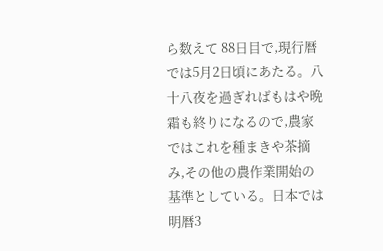ら数えて 88日目で,現行暦では5月2日頃にあたる。八十八夜を過ぎればもはや晩霜も終りになるので,農家ではこれを種まきや茶摘み,その他の農作業開始の基準としている。日本では明暦3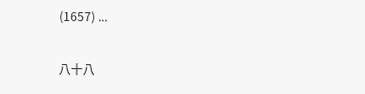(1657) ...

八十八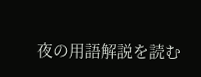夜の用語解説を読む